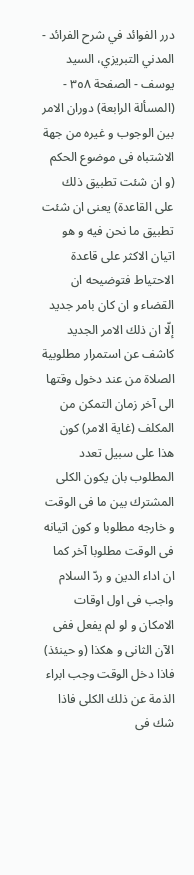درر الفوائد في شرح الفرائد - المدني التبريزي، السيد يوسف - الصفحة ٣٥٨ - (المسألة الرابعة) دوران الامر بين الوجوب و غيره من جهة الاشتباه فى موضوع الحكم
(و ان شئت تطبيق ذلك على القاعدة) يعنى ان شئت تطبيق ما نحن فيه و هو اتيان الاكثر على قاعدة الاحتياط فتوضيحه ان القضاء و ان كان بامر جديد إلّا ان ذلك الامر الجديد كاشف عن استمرار مطلوبية الصلاة من عند دخول وقتها الى آخر زمان التمكن من المكلف (غاية الامر) كون هذا على سبيل تعدد المطلوب بان يكون الكلى المشترك بين ما فى الوقت و خارجه مطلوبا و كون اتيانه فى الوقت مطلوبا آخر كما ان اداء الدين و ردّ السلام واجب فى اول اوقات الامكان و لو لم يفعل ففى الآن الثانى و هكذا (و حينئذ) فاذا دخل الوقت وجب ابراء الذمة عن ذلك الكلى فاذا شك فى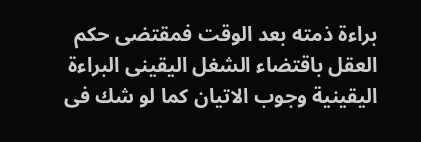براءة ذمته بعد الوقت فمقتضى حكم العقل باقتضاء الشغل اليقينى البراءة اليقينية وجوب الاتيان كما لو شك فى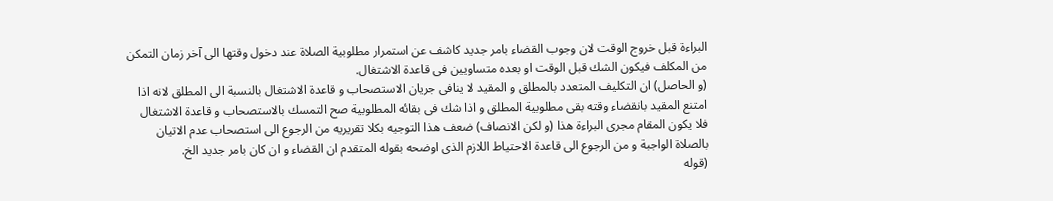البراءة قبل خروج الوقت لان وجوب القضاء بامر جديد كاشف عن استمرار مطلوبية الصلاة عند دخول وقتها الى آخر زمان التمكن من المكلف فيكون الشك قبل الوقت او بعده متساويين فى قاعدة الاشتغال.
(و الحاصل) ان التكليف المتعدد بالمطلق و المقيد لا ينافى جريان الاستصحاب و قاعدة الاشتغال بالنسبة الى المطلق لانه اذا امتنع المقيد بانقضاء وقته بقى مطلوبية المطلق و اذا شك فى بقائه المطلوبية صح التمسك بالاستصحاب و قاعدة الاشتغال فلا يكون المقام مجرى البراءة هذا (و لكن الانصاف) ضعف هذا التوجيه بكلا تقريريه من الرجوع الى استصحاب عدم الاتيان بالصلاة الواجبة و من الرجوع الى قاعدة الاحتياط اللازم الذى اوضحه بقوله المتقدم ان القضاء و ان كان بامر جديد الخ.
(قوله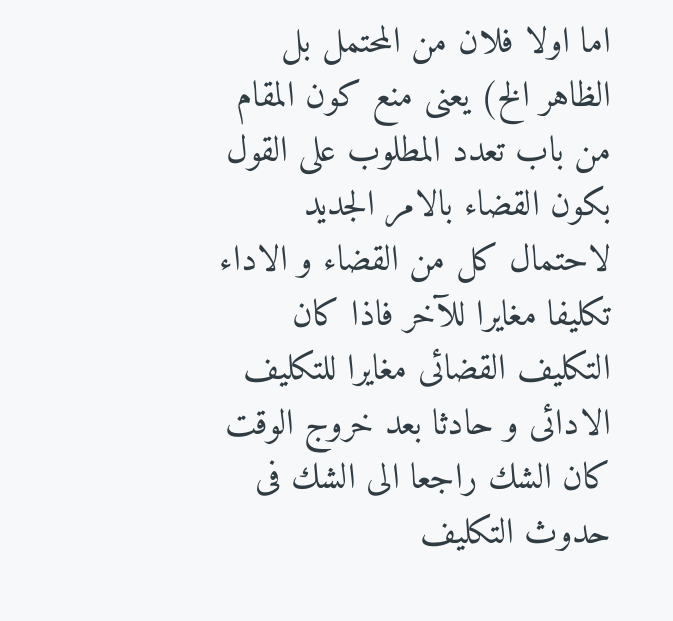اما اولا فلان من المحتمل بل الظاهر الخ) يعنى منع كون المقام من باب تعدد المطلوب على القول بكون القضاء بالامر الجديد لاحتمال كل من القضاء و الاداء تكليفا مغايرا للآخر فاذا كان التكليف القضائى مغايرا للتكليف الادائى و حادثا بعد خروج الوقت كان الشك راجعا الى الشك فى حدوث التكليف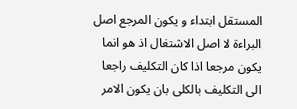المستقل ابتداء و يكون المرجع اصل البراءة لا اصل الاشتغال اذ هو انما يكون مرجعا اذا كان التكليف راجعا الى التكليف بالكلى بان يكون الامر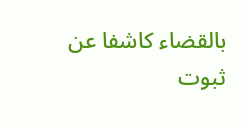بالقضاء كاشفا عن ثبوت